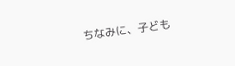ちなみに、子ども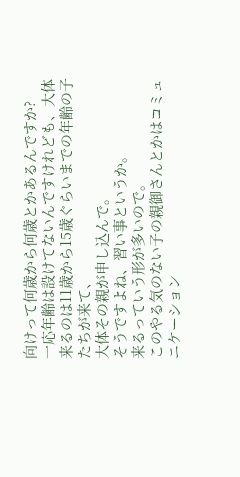向けって何歳から何歳とかあるんですか?
一応年齢は設けてないんですけれども、大体来るのは11歳から15歳ぐらいまでの年齢の子たちが来て、
大体その親が申し込んで。
そうですよね、習い事というか。
来るっていう形が多いので。
このやる気のない子の親御さんとかはコミュニケーション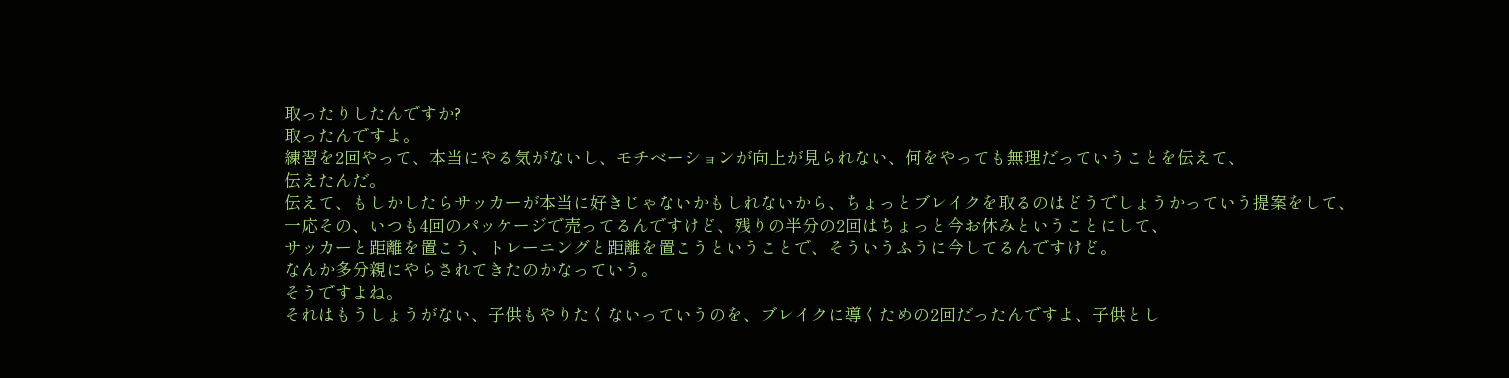取ったりしたんですか?
取ったんですよ。
練習を2回やって、本当にやる気がないし、モチベーションが向上が見られない、何をやっても無理だっていうことを伝えて、
伝えたんだ。
伝えて、もしかしたらサッカーが本当に好きじゃないかもしれないから、ちょっとブレイクを取るのはどうでしょうかっていう提案をして、
一応その、いつも4回のパッケージで売ってるんですけど、残りの半分の2回はちょっと今お休みということにして、
サッカーと距離を置こう、トレーニングと距離を置こうということで、そういうふうに今してるんですけど。
なんか多分親にやらされてきたのかなっていう。
そうですよね。
それはもうしょうがない、子供もやりたくないっていうのを、ブレイクに導くための2回だったんですよ、子供とし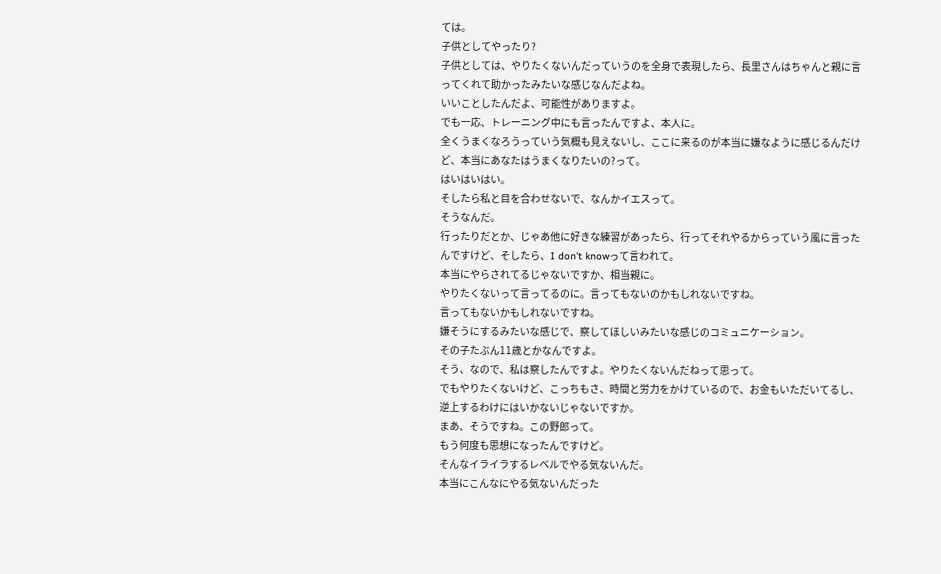ては。
子供としてやったり?
子供としては、やりたくないんだっていうのを全身で表現したら、長里さんはちゃんと親に言ってくれて助かったみたいな感じなんだよね。
いいことしたんだよ、可能性がありますよ。
でも一応、トレーニング中にも言ったんですよ、本人に。
全くうまくなろうっていう気概も見えないし、ここに来るのが本当に嫌なように感じるんだけど、本当にあなたはうまくなりたいの?って。
はいはいはい。
そしたら私と目を合わせないで、なんかイエスって。
そうなんだ。
行ったりだとか、じゃあ他に好きな練習があったら、行ってそれやるからっていう風に言ったんですけど、そしたら、I don't knowって言われて。
本当にやらされてるじゃないですか、相当親に。
やりたくないって言ってるのに。言ってもないのかもしれないですね。
言ってもないかもしれないですね。
嫌そうにするみたいな感じで、察してほしいみたいな感じのコミュニケーション。
その子たぶん11歳とかなんですよ。
そう、なので、私は察したんですよ。やりたくないんだねって思って。
でもやりたくないけど、こっちもさ、時間と労力をかけているので、お金もいただいてるし、逆上するわけにはいかないじゃないですか。
まあ、そうですね。この野郎って。
もう何度も思想になったんですけど。
そんなイライラするレベルでやる気ないんだ。
本当にこんなにやる気ないんだった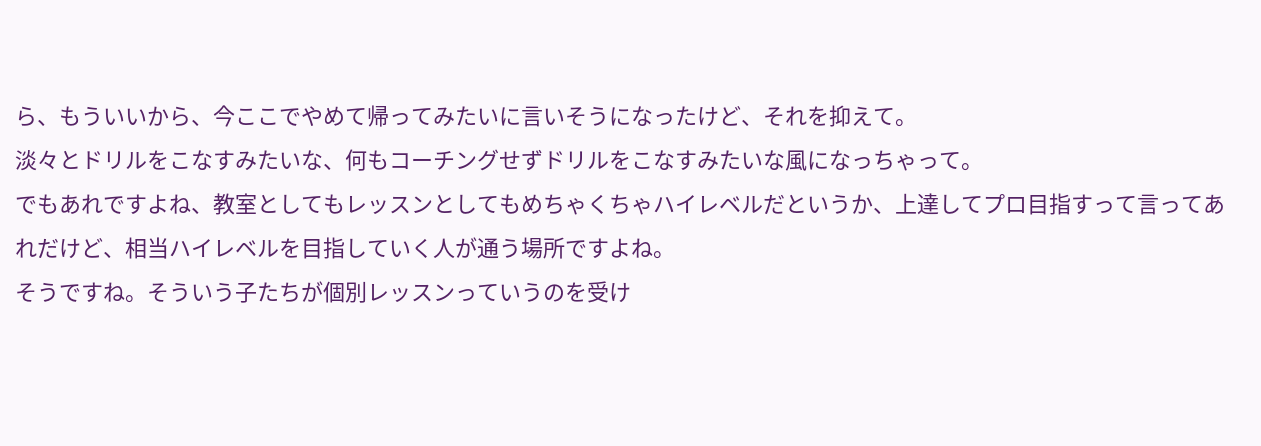ら、もういいから、今ここでやめて帰ってみたいに言いそうになったけど、それを抑えて。
淡々とドリルをこなすみたいな、何もコーチングせずドリルをこなすみたいな風になっちゃって。
でもあれですよね、教室としてもレッスンとしてもめちゃくちゃハイレベルだというか、上達してプロ目指すって言ってあれだけど、相当ハイレベルを目指していく人が通う場所ですよね。
そうですね。そういう子たちが個別レッスンっていうのを受け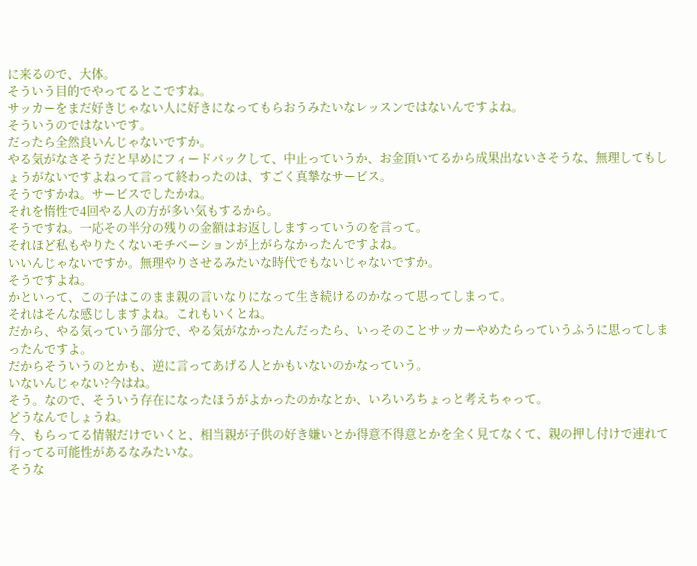に来るので、大体。
そういう目的でやってるとこですね。
サッカーをまだ好きじゃない人に好きになってもらおうみたいなレッスンではないんですよね。
そういうのではないです。
だったら全然良いんじゃないですか。
やる気がなさそうだと早めにフィードバックして、中止っていうか、お金頂いてるから成果出ないさそうな、無理してもしょうがないですよねって言って終わったのは、すごく真摯なサービス。
そうですかね。サービスでしたかね。
それを惰性で4回やる人の方が多い気もするから。
そうですね。一応その半分の残りの金額はお返ししますっていうのを言って。
それほど私もやりたくないモチベーションが上がらなかったんですよね。
いいんじゃないですか。無理やりさせるみたいな時代でもないじゃないですか。
そうですよね。
かといって、この子はこのまま親の言いなりになって生き続けるのかなって思ってしまって。
それはそんな感じしますよね。これもいくとね。
だから、やる気っていう部分で、やる気がなかったんだったら、いっそのことサッカーやめたらっていうふうに思ってしまったんですよ。
だからそういうのとかも、逆に言ってあげる人とかもいないのかなっていう。
いないんじゃない?今はね。
そう。なので、そういう存在になったほうがよかったのかなとか、いろいろちょっと考えちゃって。
どうなんでしょうね。
今、もらってる情報だけでいくと、相当親が子供の好き嫌いとか得意不得意とかを全く見てなくて、親の押し付けで連れて行ってる可能性があるなみたいな。
そうな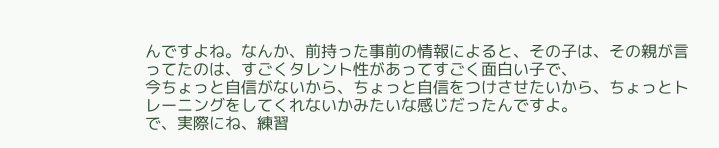んですよね。なんか、前持った事前の情報によると、その子は、その親が言ってたのは、すごくタレント性があってすごく面白い子で、
今ちょっと自信がないから、ちょっと自信をつけさせたいから、ちょっとトレーニングをしてくれないかみたいな感じだったんですよ。
で、実際にね、練習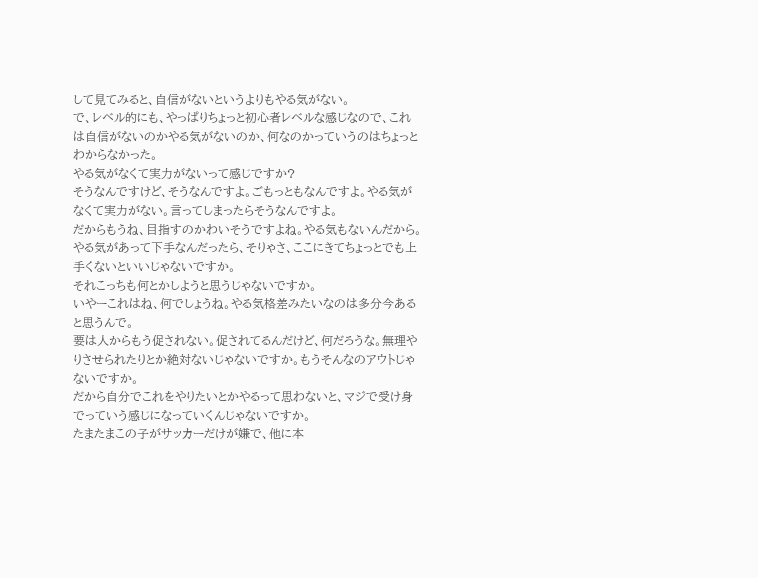して見てみると、自信がないというよりもやる気がない。
で、レベル的にも、やっぱりちょっと初心者レベルな感じなので、これは自信がないのかやる気がないのか、何なのかっていうのはちょっとわからなかった。
やる気がなくて実力がないって感じですか?
そうなんですけど、そうなんですよ。ごもっともなんですよ。やる気がなくて実力がない。言ってしまったらそうなんですよ。
だからもうね、目指すのかわいそうですよね。やる気もないんだから。やる気があって下手なんだったら、そりゃさ、ここにきてちょっとでも上手くないといいじゃないですか。
それこっちも何とかしようと思うじゃないですか。
いやーこれはね、何でしょうね。やる気格差みたいなのは多分今あると思うんで。
要は人からもう促されない。促されてるんだけど、何だろうな。無理やりさせられたりとか絶対ないじゃないですか。もうそんなのアウトじゃないですか。
だから自分でこれをやりたいとかやるって思わないと、マジで受け身でっていう感じになっていくんじゃないですか。
たまたまこの子がサッカーだけが嫌で、他に本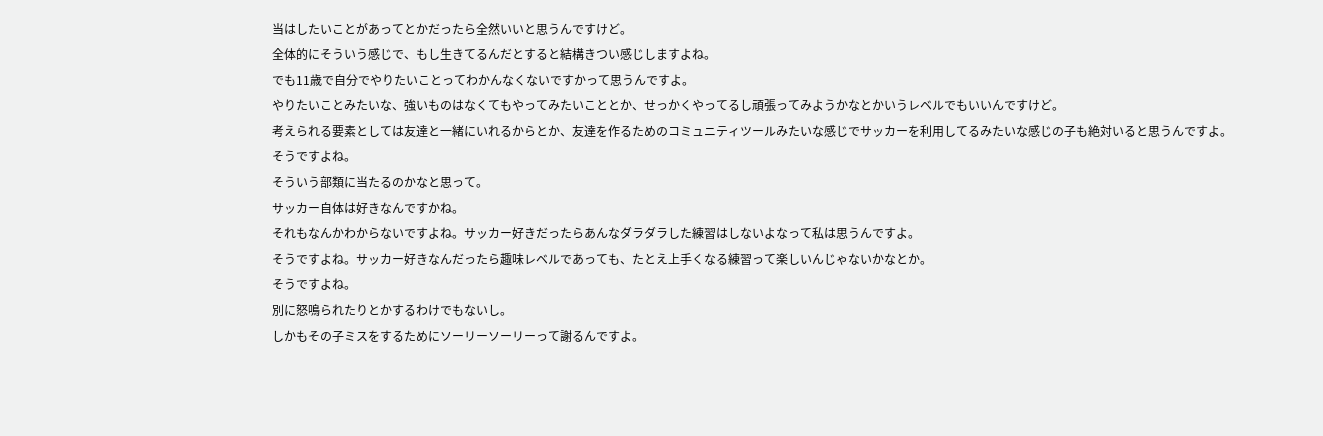当はしたいことがあってとかだったら全然いいと思うんですけど。
全体的にそういう感じで、もし生きてるんだとすると結構きつい感じしますよね。
でも11歳で自分でやりたいことってわかんなくないですかって思うんですよ。
やりたいことみたいな、強いものはなくてもやってみたいこととか、せっかくやってるし頑張ってみようかなとかいうレベルでもいいんですけど。
考えられる要素としては友達と一緒にいれるからとか、友達を作るためのコミュニティツールみたいな感じでサッカーを利用してるみたいな感じの子も絶対いると思うんですよ。
そうですよね。
そういう部類に当たるのかなと思って。
サッカー自体は好きなんですかね。
それもなんかわからないですよね。サッカー好きだったらあんなダラダラした練習はしないよなって私は思うんですよ。
そうですよね。サッカー好きなんだったら趣味レベルであっても、たとえ上手くなる練習って楽しいんじゃないかなとか。
そうですよね。
別に怒鳴られたりとかするわけでもないし。
しかもその子ミスをするためにソーリーソーリーって謝るんですよ。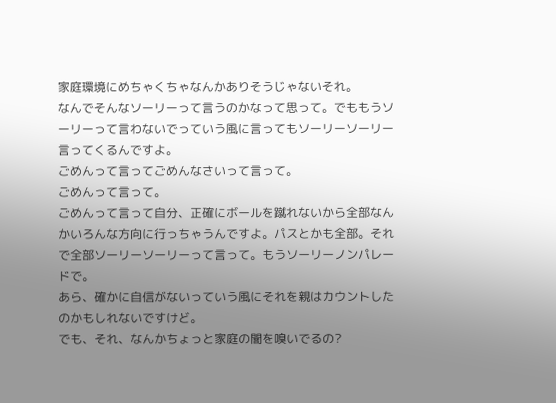家庭環境にめちゃくちゃなんかありそうじゃないそれ。
なんでそんなソーリーって言うのかなって思って。でももうソーリーって言わないでっていう風に言ってもソーリーソーリー言ってくるんですよ。
ごめんって言ってごめんなさいって言って。
ごめんって言って。
ごめんって言って自分、正確にボールを蹴れないから全部なんかいろんな方向に行っちゃうんですよ。パスとかも全部。それで全部ソーリーソーリーって言って。もうソーリーノンパレードで。
あら、確かに自信がないっていう風にそれを親はカウントしたのかもしれないですけど。
でも、それ、なんかちょっと家庭の闇を嗅いでるの?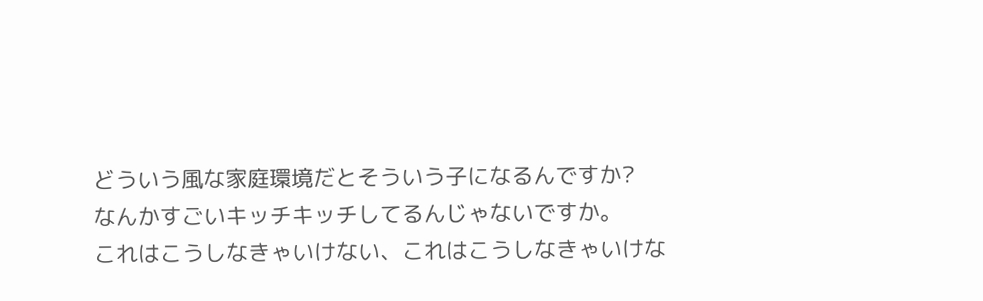どういう風な家庭環境だとそういう子になるんですか?
なんかすごいキッチキッチしてるんじゃないですか。
これはこうしなきゃいけない、これはこうしなきゃいけな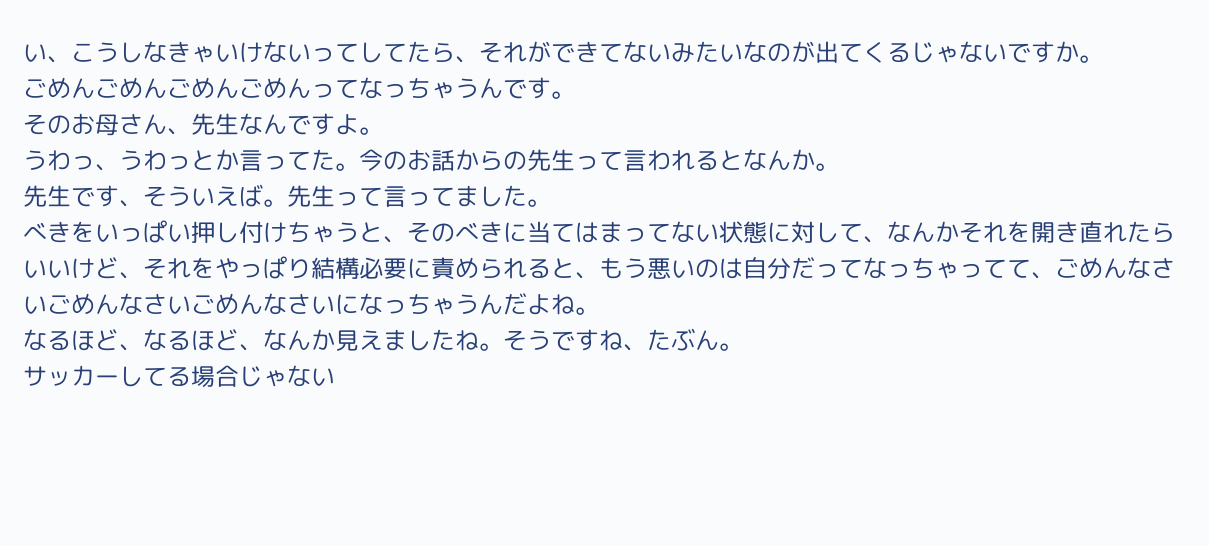い、こうしなきゃいけないってしてたら、それができてないみたいなのが出てくるじゃないですか。
ごめんごめんごめんごめんってなっちゃうんです。
そのお母さん、先生なんですよ。
うわっ、うわっとか言ってた。今のお話からの先生って言われるとなんか。
先生です、そういえば。先生って言ってました。
べきをいっぱい押し付けちゃうと、そのべきに当てはまってない状態に対して、なんかそれを開き直れたらいいけど、それをやっぱり結構必要に責められると、もう悪いのは自分だってなっちゃってて、ごめんなさいごめんなさいごめんなさいになっちゃうんだよね。
なるほど、なるほど、なんか見えましたね。そうですね、たぶん。
サッカーしてる場合じゃない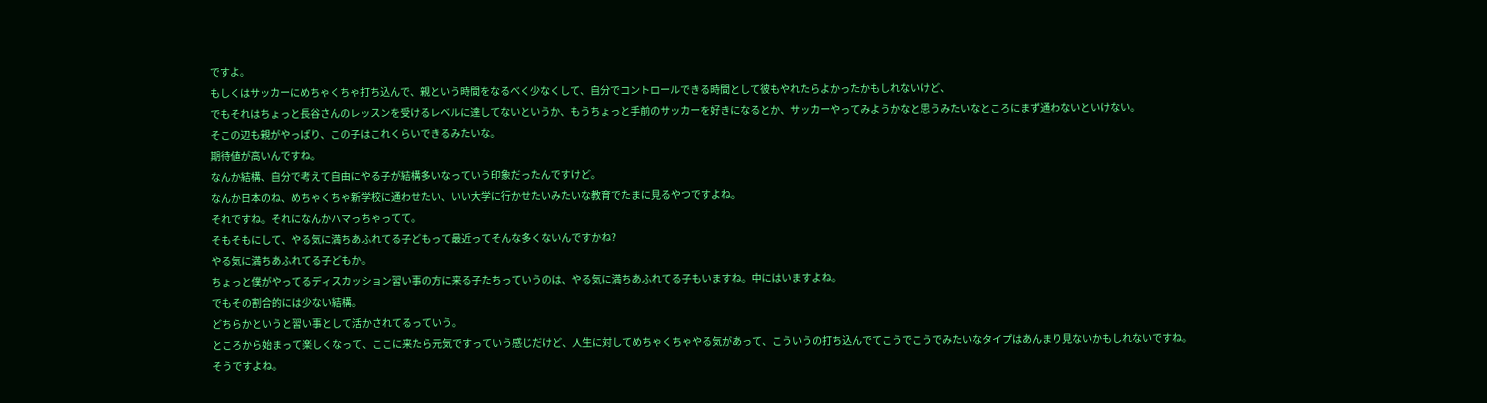ですよ。
もしくはサッカーにめちゃくちゃ打ち込んで、親という時間をなるべく少なくして、自分でコントロールできる時間として彼もやれたらよかったかもしれないけど、
でもそれはちょっと長谷さんのレッスンを受けるレベルに達してないというか、もうちょっと手前のサッカーを好きになるとか、サッカーやってみようかなと思うみたいなところにまず通わないといけない。
そこの辺も親がやっぱり、この子はこれくらいできるみたいな。
期待値が高いんですね。
なんか結構、自分で考えて自由にやる子が結構多いなっていう印象だったんですけど。
なんか日本のね、めちゃくちゃ新学校に通わせたい、いい大学に行かせたいみたいな教育でたまに見るやつですよね。
それですね。それになんかハマっちゃってて。
そもそもにして、やる気に満ちあふれてる子どもって最近ってそんな多くないんですかね?
やる気に満ちあふれてる子どもか。
ちょっと僕がやってるディスカッション習い事の方に来る子たちっていうのは、やる気に満ちあふれてる子もいますね。中にはいますよね。
でもその割合的には少ない結構。
どちらかというと習い事として活かされてるっていう。
ところから始まって楽しくなって、ここに来たら元気ですっていう感じだけど、人生に対してめちゃくちゃやる気があって、こういうの打ち込んでてこうでこうでみたいなタイプはあんまり見ないかもしれないですね。
そうですよね。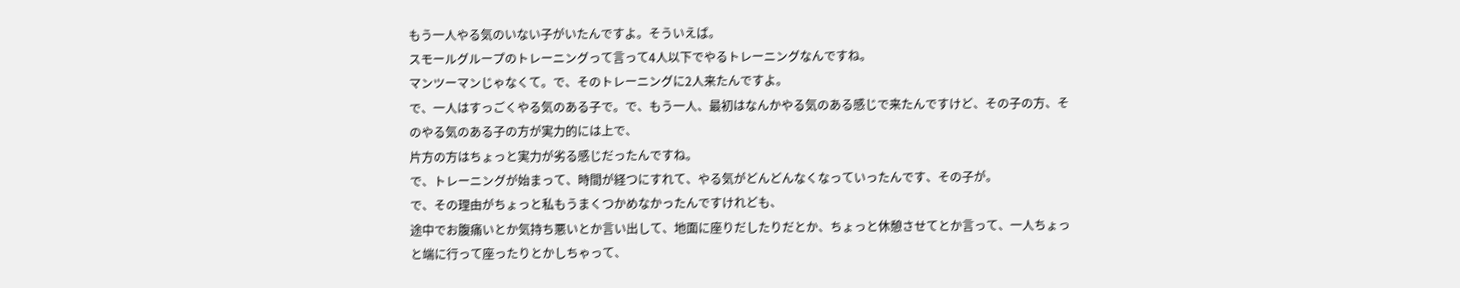もう一人やる気のいない子がいたんですよ。そういえば。
スモールグループのトレーニングって言って4人以下でやるトレーニングなんですね。
マンツーマンじゃなくて。で、そのトレーニングに2人来たんですよ。
で、一人はすっごくやる気のある子で。で、もう一人、最初はなんかやる気のある感じで来たんですけど、その子の方、そのやる気のある子の方が実力的には上で、
片方の方はちょっと実力が劣る感じだったんですね。
で、トレーニングが始まって、時間が経つにすれて、やる気がどんどんなくなっていったんです、その子が。
で、その理由がちょっと私もうまくつかめなかったんですけれども、
途中でお腹痛いとか気持ち悪いとか言い出して、地面に座りだしたりだとか、ちょっと休憩させてとか言って、一人ちょっと端に行って座ったりとかしちゃって、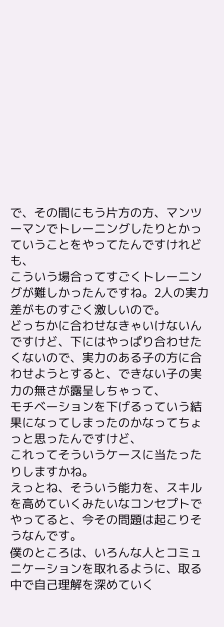で、その間にもう片方の方、マンツーマンでトレーニングしたりとかっていうことをやってたんですけれども、
こういう場合ってすごくトレーニングが難しかったんですね。2人の実力差がものすごく激しいので。
どっちかに合わせなきゃいけないんですけど、下にはやっぱり合わせたくないので、実力のある子の方に合わせようとすると、できない子の実力の無さが露呈しちゃって、
モチベーションを下げるっていう結果になってしまったのかなってちょっと思ったんですけど、
これってそういうケースに当たったりしますかね。
えっとね、そういう能力を、スキルを高めていくみたいなコンセプトでやってると、今その問題は起こりそうなんです。
僕のところは、いろんな人とコミュニケーションを取れるように、取る中で自己理解を深めていく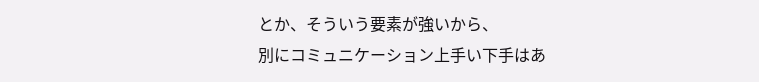とか、そういう要素が強いから、
別にコミュニケーション上手い下手はあ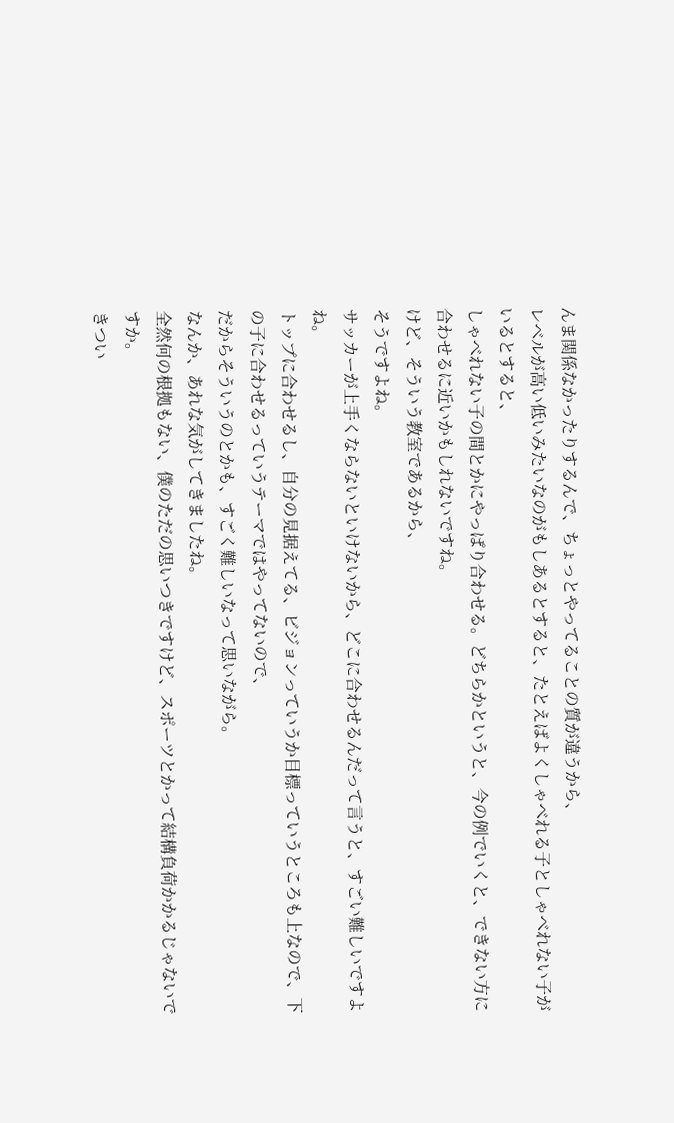んま関係なかったりするんで、ちょっとやってることの質が違うから、
レベルが高い低いみたいなのがもしあるとすると、たとえばよくしゃべれる子としゃべれない子がいるとすると、
しゃべれない子の間とかにやっぱり合わせる。どちらかというと、今の例でいくと、できない方に合わせるに近いかもしれないですね。
けど、そういう教室であるから、
そうですよね。
サッカーが上手くならないといけないから、どこに合わせるんだって言うと、すごい難しいですよね。
トップに合わせるし、自分の見据えてる、ビジョンっていうか目標っていうところも上なので、下の子に合わせるっていうテーマではやってないので、
だからそういうのとかも、すごく難しいなって思いながら。
なんか、あれな気がしてきましたね。
全然何の根拠もない、僕のただの思いつきですけど、スポーツとかって結構負荷かかるじゃないですか。
きつい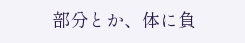部分とか、体に負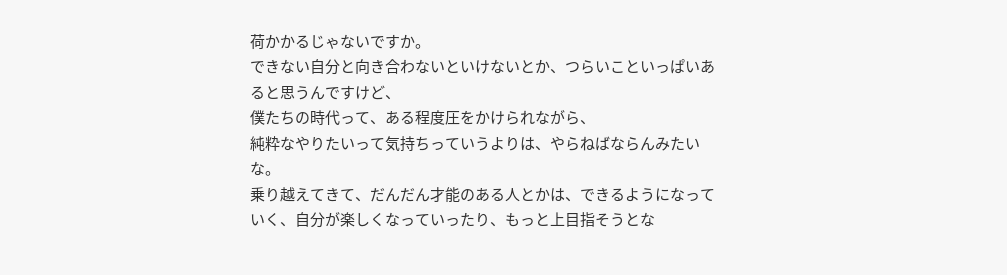荷かかるじゃないですか。
できない自分と向き合わないといけないとか、つらいこといっぱいあると思うんですけど、
僕たちの時代って、ある程度圧をかけられながら、
純粋なやりたいって気持ちっていうよりは、やらねばならんみたいな。
乗り越えてきて、だんだん才能のある人とかは、できるようになっていく、自分が楽しくなっていったり、もっと上目指そうとな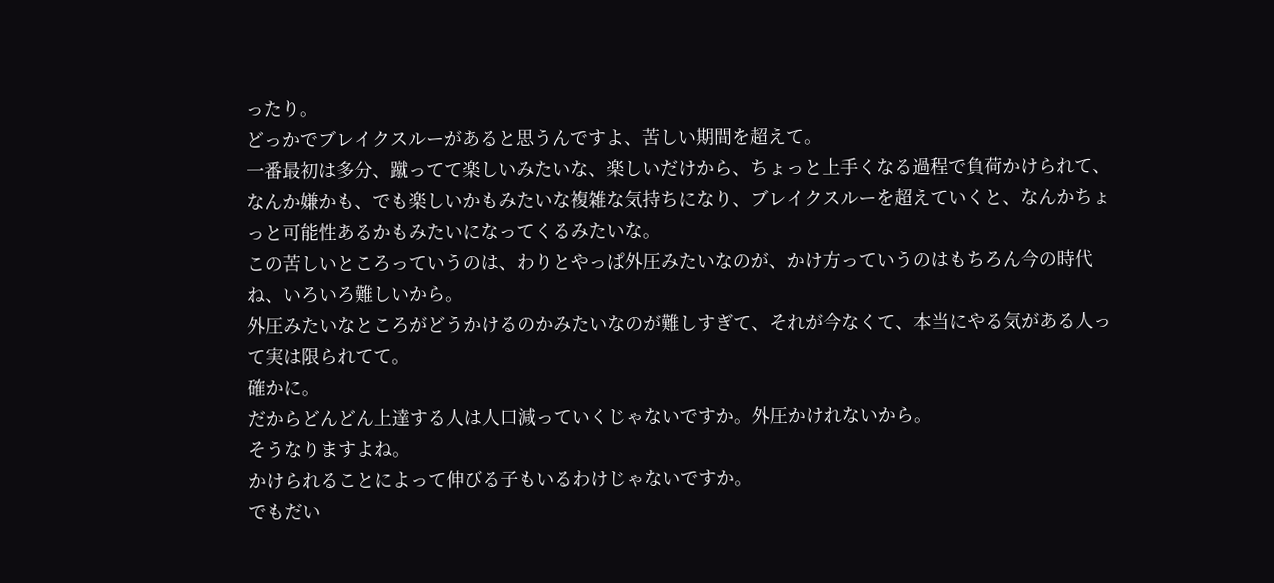ったり。
どっかでブレイクスルーがあると思うんですよ、苦しい期間を超えて。
一番最初は多分、蹴ってて楽しいみたいな、楽しいだけから、ちょっと上手くなる過程で負荷かけられて、
なんか嫌かも、でも楽しいかもみたいな複雑な気持ちになり、ブレイクスルーを超えていくと、なんかちょっと可能性あるかもみたいになってくるみたいな。
この苦しいところっていうのは、わりとやっぱ外圧みたいなのが、かけ方っていうのはもちろん今の時代ね、いろいろ難しいから。
外圧みたいなところがどうかけるのかみたいなのが難しすぎて、それが今なくて、本当にやる気がある人って実は限られてて。
確かに。
だからどんどん上達する人は人口減っていくじゃないですか。外圧かけれないから。
そうなりますよね。
かけられることによって伸びる子もいるわけじゃないですか。
でもだい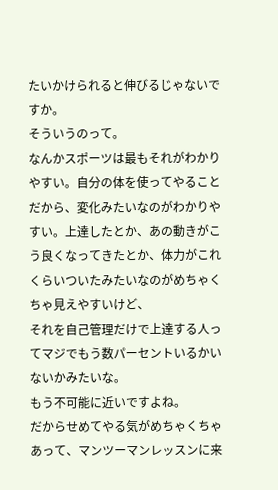たいかけられると伸びるじゃないですか。
そういうのって。
なんかスポーツは最もそれがわかりやすい。自分の体を使ってやることだから、変化みたいなのがわかりやすい。上達したとか、あの動きがこう良くなってきたとか、体力がこれくらいついたみたいなのがめちゃくちゃ見えやすいけど、
それを自己管理だけで上達する人ってマジでもう数パーセントいるかいないかみたいな。
もう不可能に近いですよね。
だからせめてやる気がめちゃくちゃあって、マンツーマンレッスンに来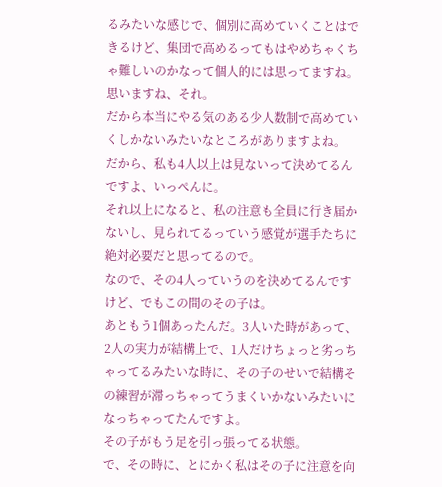るみたいな感じで、個別に高めていくことはできるけど、集団で高めるってもはやめちゃくちゃ難しいのかなって個人的には思ってますね。
思いますね、それ。
だから本当にやる気のある少人数制で高めていくしかないみたいなところがありますよね。
だから、私も4人以上は見ないって決めてるんですよ、いっぺんに。
それ以上になると、私の注意も全員に行き届かないし、見られてるっていう感覚が選手たちに絶対必要だと思ってるので。
なので、その4人っていうのを決めてるんですけど、でもこの間のその子は。
あともう1個あったんだ。3人いた時があって、2人の実力が結構上で、1人だけちょっと劣っちゃってるみたいな時に、その子のせいで結構その練習が滞っちゃってうまくいかないみたいになっちゃってたんですよ。
その子がもう足を引っ張ってる状態。
で、その時に、とにかく私はその子に注意を向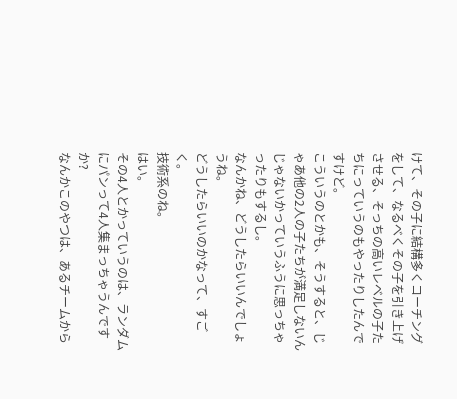けて、その子に結構多くコーチングをして、なるべくその子を引き上げさせる、そっちの高いレベルの子たちにっていうのもやったりしたんですけど。
こういうのとかも、そうすると、じゃあ他の2人の子たちが満足しないんじゃないかっていうふうに思っちゃったりもするし。
なんかね、どうしたらいいんでしょうね。
どうしたらいいのかなって、すごく。
技術系のね。
はい。
その4人とかっていうのは、ランダムにパンって4人集まっちゃうんですか?
なんかこのやつは、あるチームから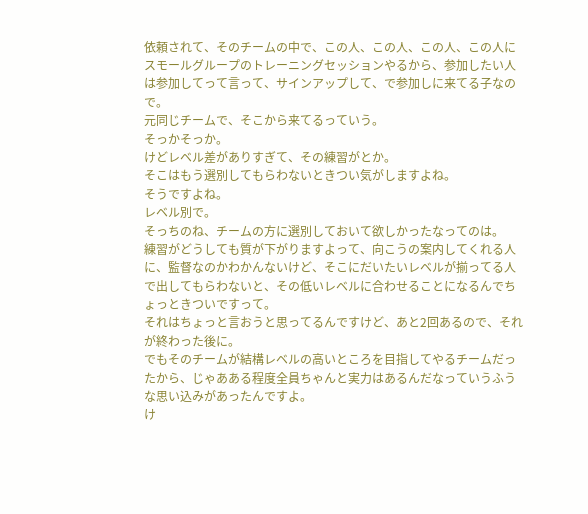依頼されて、そのチームの中で、この人、この人、この人、この人にスモールグループのトレーニングセッションやるから、参加したい人は参加してって言って、サインアップして、で参加しに来てる子なので。
元同じチームで、そこから来てるっていう。
そっかそっか。
けどレベル差がありすぎて、その練習がとか。
そこはもう選別してもらわないときつい気がしますよね。
そうですよね。
レベル別で。
そっちのね、チームの方に選別しておいて欲しかったなってのは。
練習がどうしても質が下がりますよって、向こうの案内してくれる人に、監督なのかわかんないけど、そこにだいたいレベルが揃ってる人で出してもらわないと、その低いレベルに合わせることになるんでちょっときついですって。
それはちょっと言おうと思ってるんですけど、あと2回あるので、それが終わった後に。
でもそのチームが結構レベルの高いところを目指してやるチームだったから、じゃあある程度全員ちゃんと実力はあるんだなっていうふうな思い込みがあったんですよ。
け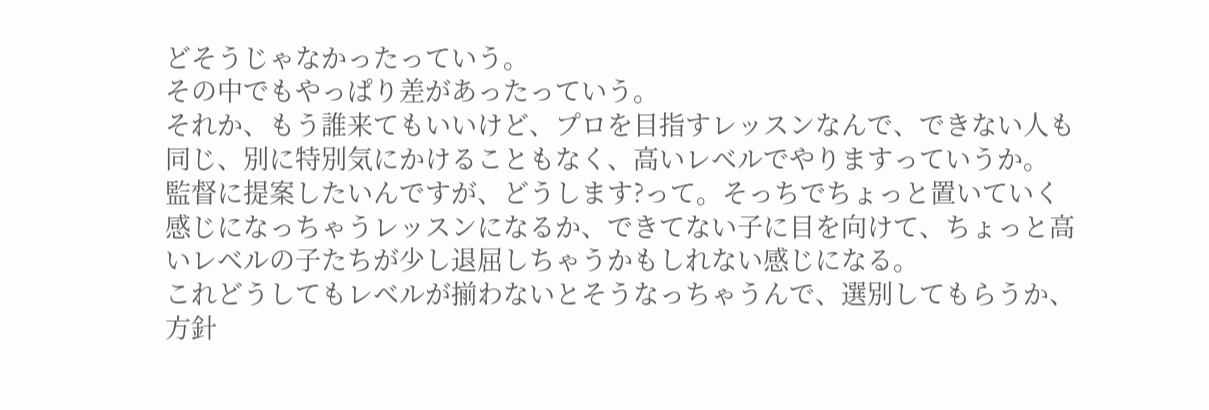どそうじゃなかったっていう。
その中でもやっぱり差があったっていう。
それか、もう誰来てもいいけど、プロを目指すレッスンなんで、できない人も同じ、別に特別気にかけることもなく、高いレベルでやりますっていうか。
監督に提案したいんですが、どうします?って。そっちでちょっと置いていく感じになっちゃうレッスンになるか、できてない子に目を向けて、ちょっと高いレベルの子たちが少し退屈しちゃうかもしれない感じになる。
これどうしてもレベルが揃わないとそうなっちゃうんで、選別してもらうか、方針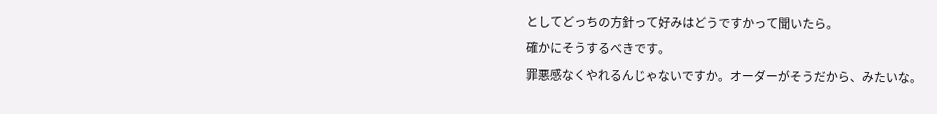としてどっちの方針って好みはどうですかって聞いたら。
確かにそうするべきです。
罪悪感なくやれるんじゃないですか。オーダーがそうだから、みたいな。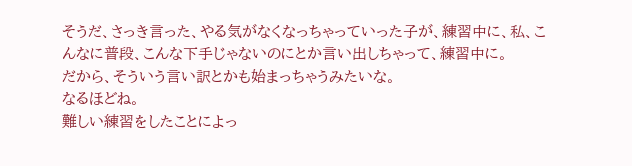そうだ、さっき言った、やる気がなくなっちゃっていった子が、練習中に、私、こんなに普段、こんな下手じゃないのにとか言い出しちゃって、練習中に。
だから、そういう言い訳とかも始まっちゃうみたいな。
なるほどね。
難しい練習をしたことによっ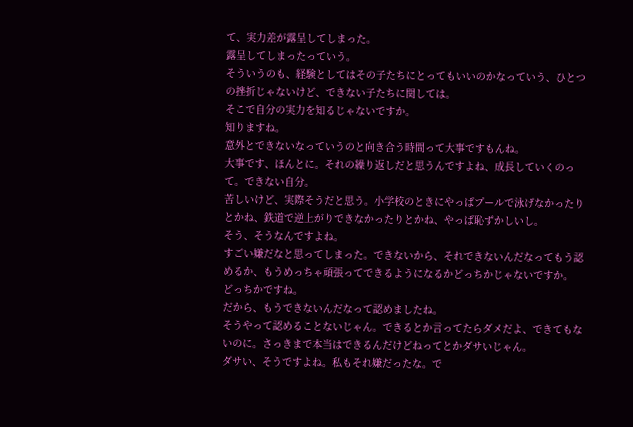て、実力差が露呈してしまった。
露呈してしまったっていう。
そういうのも、経験としてはその子たちにとってもいいのかなっていう、ひとつの挫折じゃないけど、できない子たちに関しては。
そこで自分の実力を知るじゃないですか。
知りますね。
意外とできないなっていうのと向き合う時間って大事ですもんね。
大事です、ほんとに。それの繰り返しだと思うんですよね、成長していくのって。できない自分。
苦しいけど、実際そうだと思う。小学校のときにやっぱプールで泳げなかったりとかね、鉄道で逆上がりできなかったりとかね、やっぱ恥ずかしいし。
そう、そうなんですよね。
すごい嫌だなと思ってしまった。できないから、それできないんだなってもう認めるか、もうめっちゃ頑張ってできるようになるかどっちかじゃないですか。
どっちかですね。
だから、もうできないんだなって認めましたね。
そうやって認めることないじゃん。できるとか言ってたらダメだよ、できてもないのに。さっきまで本当はできるんだけどねってとかダサいじゃん。
ダサい、そうですよね。私もそれ嫌だったな。で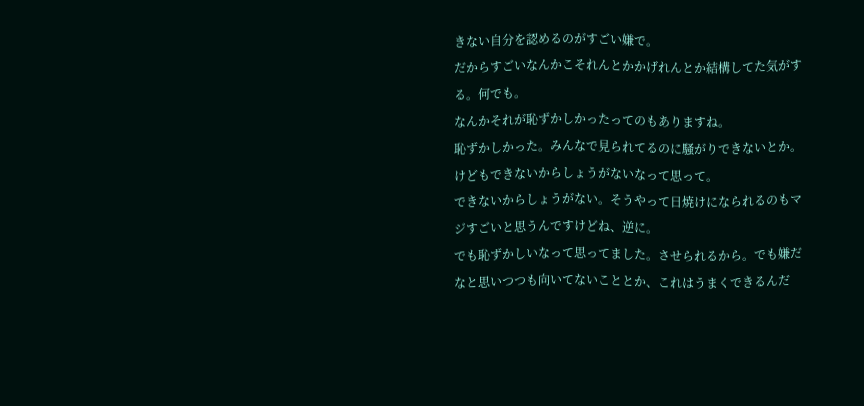きない自分を認めるのがすごい嫌で。
だからすごいなんかこそれんとかかげれんとか結構してた気がする。何でも。
なんかそれが恥ずかしかったってのもありますね。
恥ずかしかった。みんなで見られてるのに騒がりできないとか。けどもできないからしょうがないなって思って。
できないからしょうがない。そうやって日焼けになられるのもマジすごいと思うんですけどね、逆に。
でも恥ずかしいなって思ってました。させられるから。でも嫌だなと思いつつも向いてないこととか、これはうまくできるんだ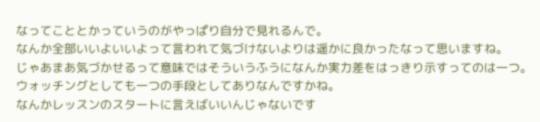なってこととかっていうのがやっぱり自分で見れるんで。
なんか全部いいよいいよって言われて気づけないよりは遥かに良かったなって思いますね。
じゃあまあ気づかせるって意味ではそういうふうになんか実力差をはっきり示すってのは一つ。
ウォッチングとしても一つの手段としてありなんですかね。
なんかレッスンのスタートに言えばいいんじゃないです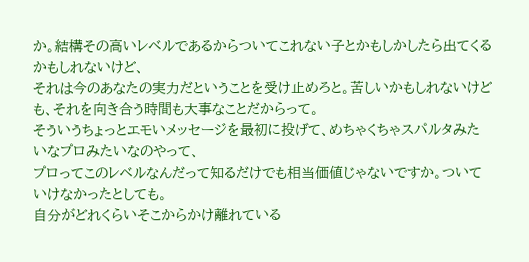か。結構その高いレベルであるからついてこれない子とかもしかしたら出てくるかもしれないけど、
それは今のあなたの実力だということを受け止めろと。苦しいかもしれないけども、それを向き合う時間も大事なことだからって。
そういうちょっとエモいメッセージを最初に投げて、めちゃくちゃスパルタみたいなプロみたいなのやって、
プロってこのレベルなんだって知るだけでも相当価値じゃないですか。ついていけなかったとしても。
自分がどれくらいそこからかけ離れている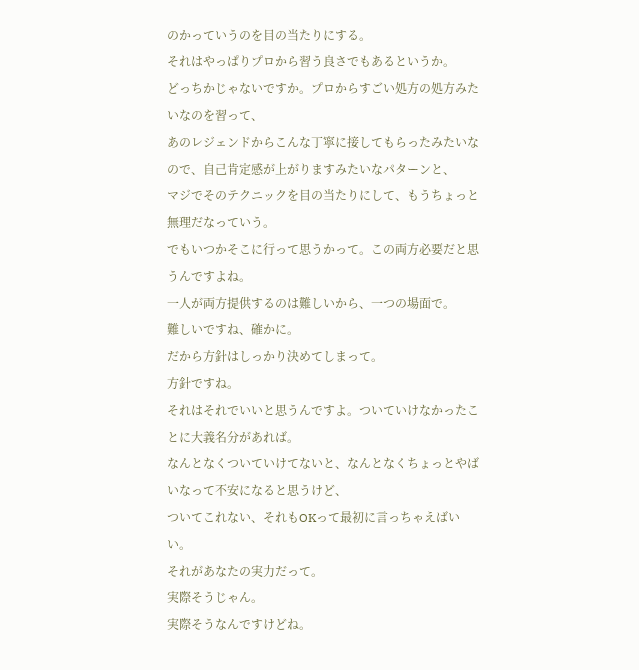のかっていうのを目の当たりにする。
それはやっぱりプロから習う良さでもあるというか。
どっちかじゃないですか。プロからすごい処方の処方みたいなのを習って、
あのレジェンドからこんな丁寧に接してもらったみたいなので、自己肯定感が上がりますみたいなパターンと、
マジでそのテクニックを目の当たりにして、もうちょっと無理だなっていう。
でもいつかそこに行って思うかって。この両方必要だと思うんですよね。
一人が両方提供するのは難しいから、一つの場面で。
難しいですね、確かに。
だから方針はしっかり決めてしまって。
方針ですね。
それはそれでいいと思うんですよ。ついていけなかったことに大義名分があれば。
なんとなくついていけてないと、なんとなくちょっとやばいなって不安になると思うけど、
ついてこれない、それもOKって最初に言っちゃえばいい。
それがあなたの実力だって。
実際そうじゃん。
実際そうなんですけどね。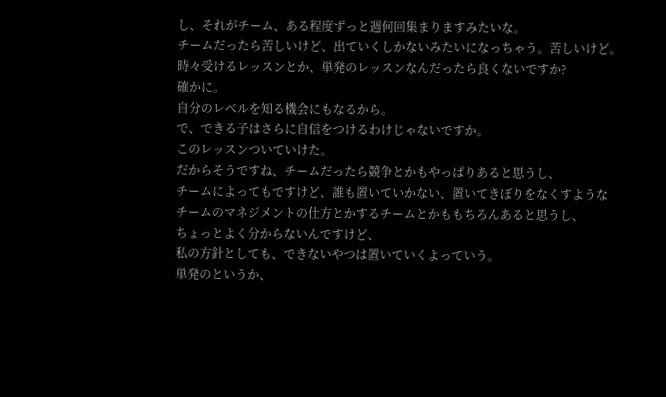し、それがチーム、ある程度ずっと週何回集まりますみたいな。
チームだったら苦しいけど、出ていくしかないみたいになっちゃう。苦しいけど。
時々受けるレッスンとか、単発のレッスンなんだったら良くないですか?
確かに。
自分のレベルを知る機会にもなるから。
で、できる子はさらに自信をつけるわけじゃないですか。
このレッスンついていけた。
だからそうですね、チームだったら競争とかもやっぱりあると思うし、
チームによってもですけど、誰も置いていかない、置いてきぼりをなくすような
チームのマネジメントの仕方とかするチームとかももちろんあると思うし、
ちょっとよく分からないんですけど、
私の方針としても、できないやつは置いていくよっていう。
単発のというか、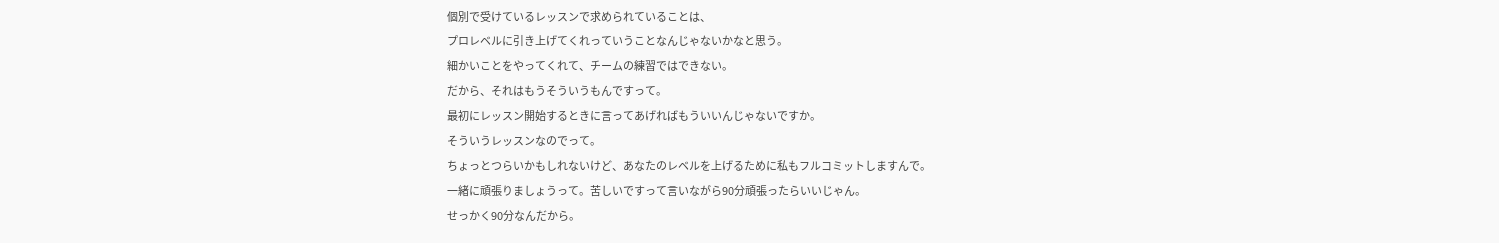個別で受けているレッスンで求められていることは、
プロレベルに引き上げてくれっていうことなんじゃないかなと思う。
細かいことをやってくれて、チームの練習ではできない。
だから、それはもうそういうもんですって。
最初にレッスン開始するときに言ってあげればもういいんじゃないですか。
そういうレッスンなのでって。
ちょっとつらいかもしれないけど、あなたのレベルを上げるために私もフルコミットしますんで。
一緒に頑張りましょうって。苦しいですって言いながら90分頑張ったらいいじゃん。
せっかく90分なんだから。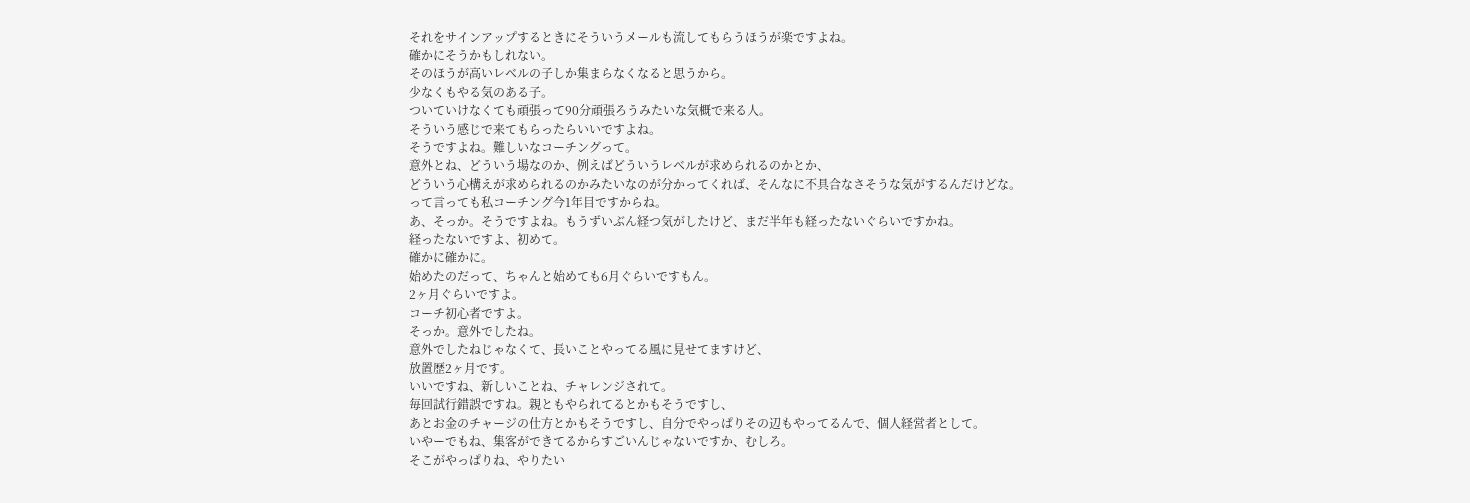それをサインアップするときにそういうメールも流してもらうほうが楽ですよね。
確かにそうかもしれない。
そのほうが高いレベルの子しか集まらなくなると思うから。
少なくもやる気のある子。
ついていけなくても頑張って90分頑張ろうみたいな気概で来る人。
そういう感じで来てもらったらいいですよね。
そうですよね。難しいなコーチングって。
意外とね、どういう場なのか、例えばどういうレベルが求められるのかとか、
どういう心構えが求められるのかみたいなのが分かってくれば、そんなに不具合なさそうな気がするんだけどな。
って言っても私コーチング今1年目ですからね。
あ、そっか。そうですよね。もうずいぶん経つ気がしたけど、まだ半年も経ったないぐらいですかね。
経ったないですよ、初めて。
確かに確かに。
始めたのだって、ちゃんと始めても6月ぐらいですもん。
2ヶ月ぐらいですよ。
コーチ初心者ですよ。
そっか。意外でしたね。
意外でしたねじゃなくて、長いことやってる風に見せてますけど、
放置歴2ヶ月です。
いいですね、新しいことね、チャレンジされて。
毎回試行錯誤ですね。親ともやられてるとかもそうですし、
あとお金のチャージの仕方とかもそうですし、自分でやっぱりその辺もやってるんで、個人経営者として。
いやーでもね、集客ができてるからすごいんじゃないですか、むしろ。
そこがやっぱりね、やりたい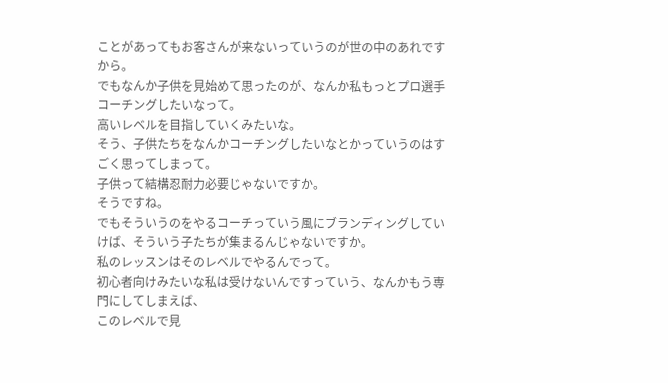ことがあってもお客さんが来ないっていうのが世の中のあれですから。
でもなんか子供を見始めて思ったのが、なんか私もっとプロ選手コーチングしたいなって。
高いレベルを目指していくみたいな。
そう、子供たちをなんかコーチングしたいなとかっていうのはすごく思ってしまって。
子供って結構忍耐力必要じゃないですか。
そうですね。
でもそういうのをやるコーチっていう風にブランディングしていけば、そういう子たちが集まるんじゃないですか。
私のレッスンはそのレベルでやるんでって。
初心者向けみたいな私は受けないんですっていう、なんかもう専門にしてしまえば、
このレベルで見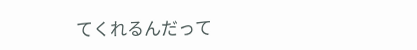てくれるんだって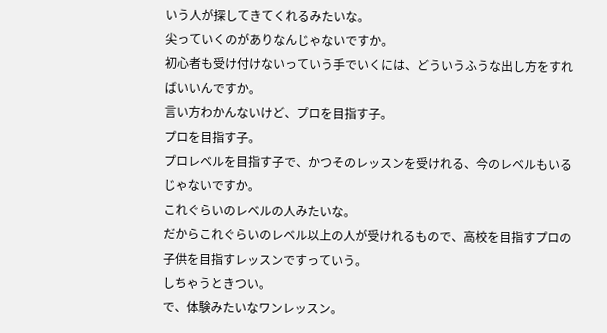いう人が探してきてくれるみたいな。
尖っていくのがありなんじゃないですか。
初心者も受け付けないっていう手でいくには、どういうふうな出し方をすればいいんですか。
言い方わかんないけど、プロを目指す子。
プロを目指す子。
プロレベルを目指す子で、かつそのレッスンを受けれる、今のレベルもいるじゃないですか。
これぐらいのレベルの人みたいな。
だからこれぐらいのレベル以上の人が受けれるもので、高校を目指すプロの子供を目指すレッスンですっていう。
しちゃうときつい。
で、体験みたいなワンレッスン。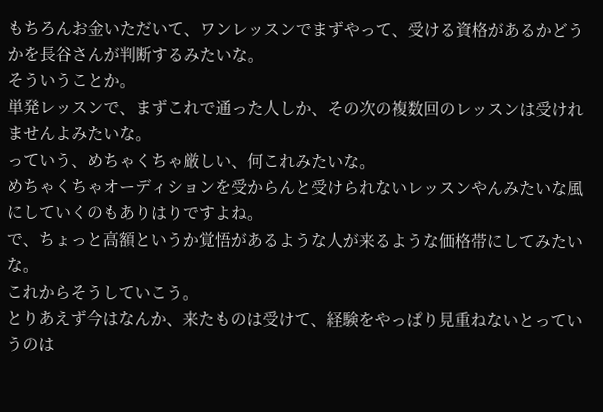もちろんお金いただいて、ワンレッスンでまずやって、受ける資格があるかどうかを長谷さんが判断するみたいな。
そういうことか。
単発レッスンで、まずこれで通った人しか、その次の複数回のレッスンは受けれませんよみたいな。
っていう、めちゃくちゃ厳しい、何これみたいな。
めちゃくちゃオーディションを受からんと受けられないレッスンやんみたいな風にしていくのもありはりですよね。
で、ちょっと高額というか覚悟があるような人が来るような価格帯にしてみたいな。
これからそうしていこう。
とりあえず今はなんか、来たものは受けて、経験をやっぱり見重ねないとっていうのは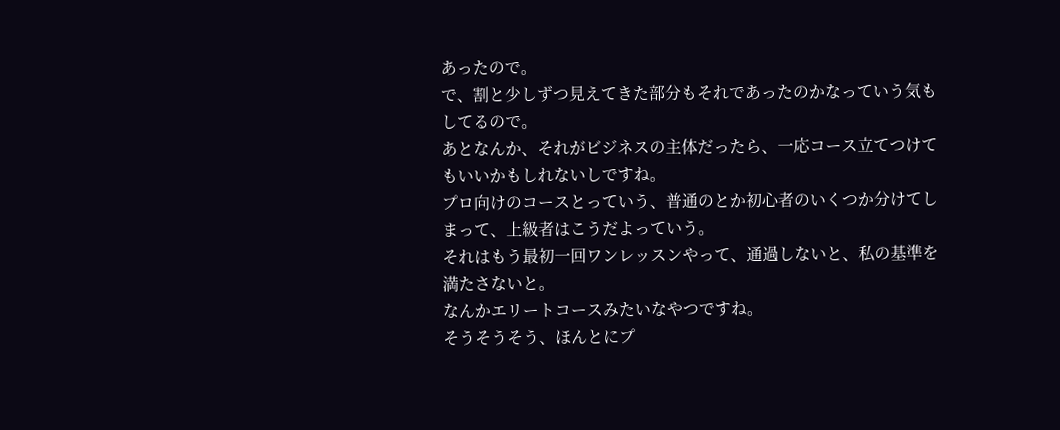あったので。
で、割と少しずつ見えてきた部分もそれであったのかなっていう気もしてるので。
あとなんか、それがビジネスの主体だったら、一応コース立てつけてもいいかもしれないしですね。
プロ向けのコースとっていう、普通のとか初心者のいくつか分けてしまって、上級者はこうだよっていう。
それはもう最初一回ワンレッスンやって、通過しないと、私の基準を満たさないと。
なんかエリートコースみたいなやつですね。
そうそうそう、ほんとにプ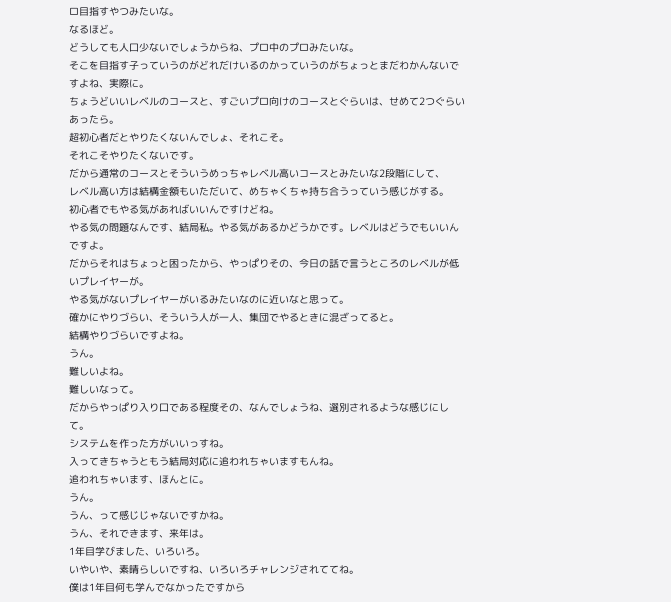ロ目指すやつみたいな。
なるほど。
どうしても人口少ないでしょうからね、プロ中のプロみたいな。
そこを目指す子っていうのがどれだけいるのかっていうのがちょっとまだわかんないですよね、実際に。
ちょうどいいレベルのコースと、すごいプロ向けのコースとぐらいは、せめて2つぐらいあったら。
超初心者だとやりたくないんでしょ、それこそ。
それこそやりたくないです。
だから通常のコースとそういうめっちゃレベル高いコースとみたいな2段階にして、
レベル高い方は結構金額もいただいて、めちゃくちゃ持ち合うっていう感じがする。
初心者でもやる気があればいいんですけどね。
やる気の問題なんです、結局私。やる気があるかどうかです。レベルはどうでもいいんですよ。
だからそれはちょっと困ったから、やっぱりその、今日の話で言うところのレベルが低いプレイヤーが。
やる気がないプレイヤーがいるみたいなのに近いなと思って。
確かにやりづらい、そういう人が一人、集団でやるときに混ざってると。
結構やりづらいですよね。
うん。
難しいよね。
難しいなって。
だからやっぱり入り口である程度その、なんでしょうね、選別されるような感じにして。
システムを作った方がいいっすね。
入ってきちゃうともう結局対応に追われちゃいますもんね。
追われちゃいます、ほんとに。
うん。
うん、って感じじゃないですかね。
うん、それできます、来年は。
1年目学びました、いろいろ。
いやいや、素晴らしいですね、いろいろチャレンジされててね。
僕は1年目何も学んでなかったですから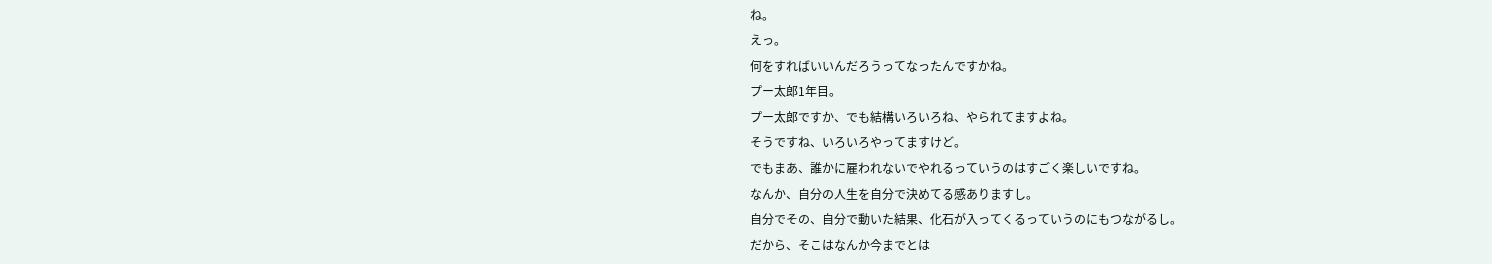ね。
えっ。
何をすればいいんだろうってなったんですかね。
プー太郎1年目。
プー太郎ですか、でも結構いろいろね、やられてますよね。
そうですね、いろいろやってますけど。
でもまあ、誰かに雇われないでやれるっていうのはすごく楽しいですね。
なんか、自分の人生を自分で決めてる感ありますし。
自分でその、自分で動いた結果、化石が入ってくるっていうのにもつながるし。
だから、そこはなんか今までとは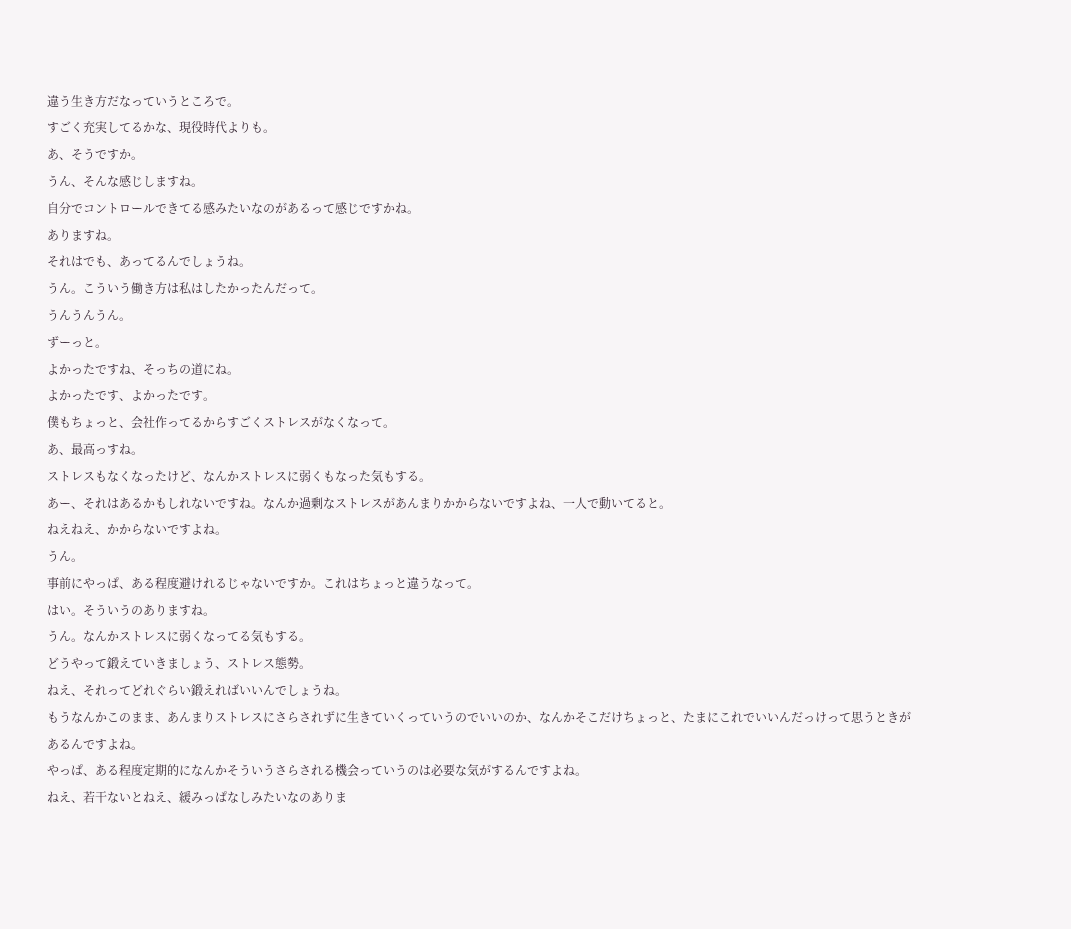違う生き方だなっていうところで。
すごく充実してるかな、現役時代よりも。
あ、そうですか。
うん、そんな感じしますね。
自分でコントロールできてる感みたいなのがあるって感じですかね。
ありますね。
それはでも、あってるんでしょうね。
うん。こういう働き方は私はしたかったんだって。
うんうんうん。
ずーっと。
よかったですね、そっちの道にね。
よかったです、よかったです。
僕もちょっと、会社作ってるからすごくストレスがなくなって。
あ、最高っすね。
ストレスもなくなったけど、なんかストレスに弱くもなった気もする。
あー、それはあるかもしれないですね。なんか過剰なストレスがあんまりかからないですよね、一人で動いてると。
ねえねえ、かからないですよね。
うん。
事前にやっぱ、ある程度避けれるじゃないですか。これはちょっと違うなって。
はい。そういうのありますね。
うん。なんかストレスに弱くなってる気もする。
どうやって鍛えていきましょう、ストレス態勢。
ねえ、それってどれぐらい鍛えればいいんでしょうね。
もうなんかこのまま、あんまりストレスにさらされずに生きていくっていうのでいいのか、なんかそこだけちょっと、たまにこれでいいんだっけって思うときがあるんですよね。
やっぱ、ある程度定期的になんかそういうさらされる機会っていうのは必要な気がするんですよね。
ねえ、若干ないとねえ、緩みっぱなしみたいなのありま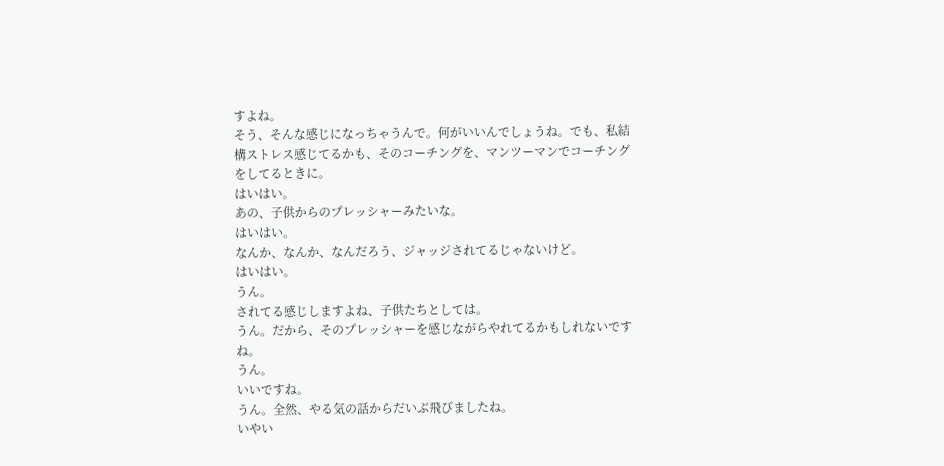すよね。
そう、そんな感じになっちゃうんで。何がいいんでしょうね。でも、私結構ストレス感じてるかも、そのコーチングを、マンツーマンでコーチングをしてるときに。
はいはい。
あの、子供からのプレッシャーみたいな。
はいはい。
なんか、なんか、なんだろう、ジャッジされてるじゃないけど。
はいはい。
うん。
されてる感じしますよね、子供たちとしては。
うん。だから、そのプレッシャーを感じながらやれてるかもしれないですね。
うん。
いいですね。
うん。全然、やる気の話からだいぶ飛びましたね。
いやい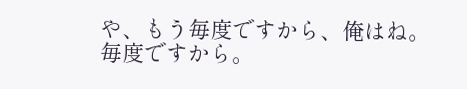や、もう毎度ですから、俺はね。
毎度ですから。